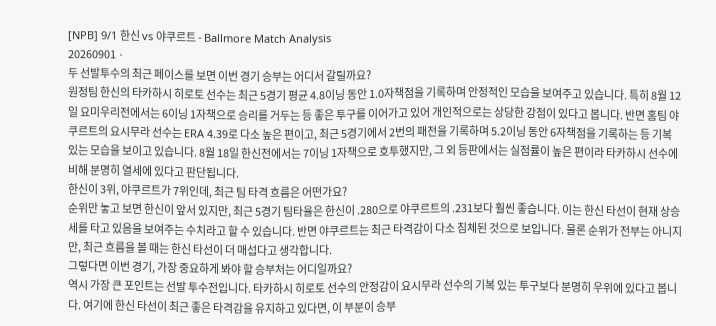[NPB] 9/1 한신 vs 야쿠르트 - Ballmore Match Analysis
20260901 ·
두 선발투수의 최근 페이스를 보면 이번 경기 승부는 어디서 갈릴까요?
원정팀 한신의 타카하시 히로토 선수는 최근 5경기 평균 4.8이닝 동안 1.0자책점을 기록하며 안정적인 모습을 보여주고 있습니다. 특히 8월 12일 요미우리전에서는 6이닝 1자책으로 승리를 거두는 등 좋은 투구를 이어가고 있어 개인적으로는 상당한 강점이 있다고 봅니다. 반면 홈팀 야쿠르트의 요시무라 선수는 ERA 4.39로 다소 높은 편이고, 최근 5경기에서 2번의 패전을 기록하며 5.2이닝 동안 6자책점을 기록하는 등 기복 있는 모습을 보이고 있습니다. 8월 18일 한신전에서는 7이닝 1자책으로 호투했지만, 그 외 등판에서는 실점률이 높은 편이라 타카하시 선수에 비해 분명히 열세에 있다고 판단됩니다.
한신이 3위, 야쿠르트가 7위인데, 최근 팀 타격 흐름은 어떤가요?
순위만 놓고 보면 한신이 앞서 있지만, 최근 5경기 팀타율은 한신이 .280으로 야쿠르트의 .231보다 훨씬 좋습니다. 이는 한신 타선이 현재 상승세를 타고 있음을 보여주는 수치라고 할 수 있습니다. 반면 야쿠르트는 최근 타격감이 다소 침체된 것으로 보입니다. 물론 순위가 전부는 아니지만, 최근 흐름을 볼 때는 한신 타선이 더 매섭다고 생각합니다.
그렇다면 이번 경기, 가장 중요하게 봐야 할 승부처는 어디일까요?
역시 가장 큰 포인트는 선발 투수전입니다. 타카하시 히로토 선수의 안정감이 요시무라 선수의 기복 있는 투구보다 분명히 우위에 있다고 봅니다. 여기에 한신 타선이 최근 좋은 타격감을 유지하고 있다면, 이 부분이 승부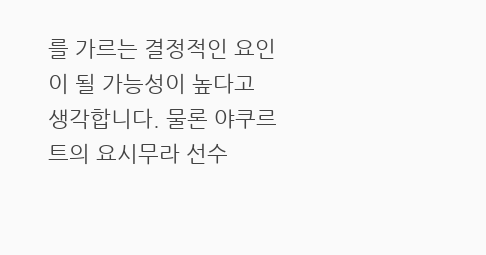를 가르는 결정적인 요인이 될 가능성이 높다고 생각합니다. 물론 야쿠르트의 요시무라 선수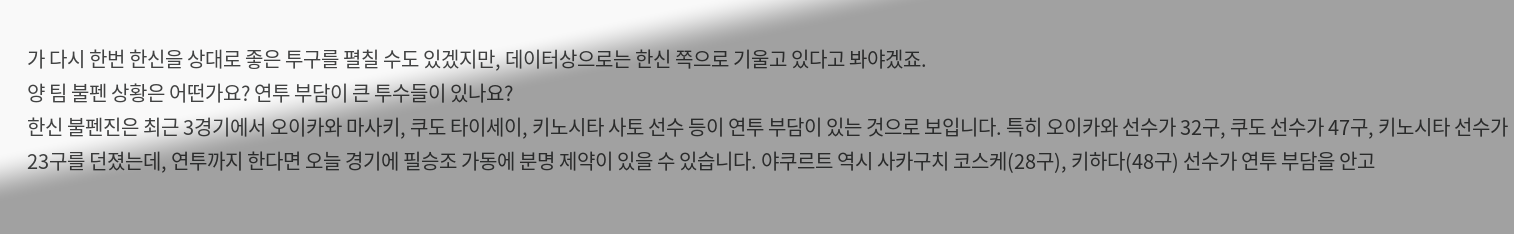가 다시 한번 한신을 상대로 좋은 투구를 펼칠 수도 있겠지만, 데이터상으로는 한신 쪽으로 기울고 있다고 봐야겠죠.
양 팀 불펜 상황은 어떤가요? 연투 부담이 큰 투수들이 있나요?
한신 불펜진은 최근 3경기에서 오이카와 마사키, 쿠도 타이세이, 키노시타 사토 선수 등이 연투 부담이 있는 것으로 보입니다. 특히 오이카와 선수가 32구, 쿠도 선수가 47구, 키노시타 선수가 23구를 던졌는데, 연투까지 한다면 오늘 경기에 필승조 가동에 분명 제약이 있을 수 있습니다. 야쿠르트 역시 사카구치 코스케(28구), 키하다(48구) 선수가 연투 부담을 안고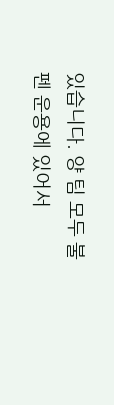있습니다. 양 팀 모두 불펜 운용에 있어서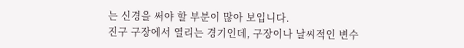는 신경을 써야 할 부분이 많아 보입니다.
진구 구장에서 열리는 경기인데, 구장이나 날씨적인 변수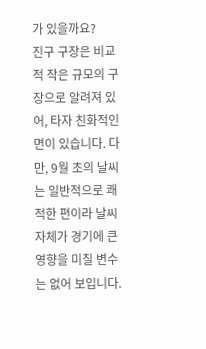가 있을까요?
진구 구장은 비교적 작은 규모의 구장으로 알려져 있어, 타자 친화적인 면이 있습니다. 다만, 9월 초의 날씨는 일반적으로 쾌적한 편이라 날씨 자체가 경기에 큰 영향을 미칠 변수는 없어 보입니다.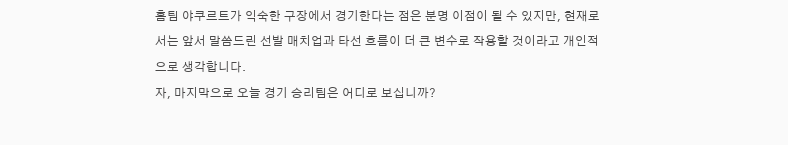홈팀 야쿠르트가 익숙한 구장에서 경기한다는 점은 분명 이점이 될 수 있지만, 현재로서는 앞서 말씀드린 선발 매치업과 타선 흐름이 더 큰 변수로 작용할 것이라고 개인적으로 생각합니다.
자, 마지막으로 오늘 경기 승리팀은 어디로 보십니까?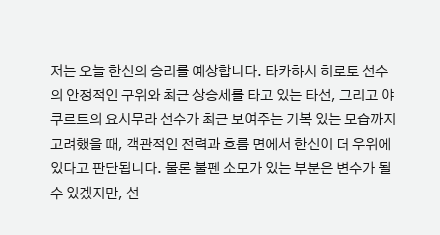저는 오늘 한신의 승리를 예상합니다. 타카하시 히로토 선수의 안정적인 구위와 최근 상승세를 타고 있는 타선, 그리고 야쿠르트의 요시무라 선수가 최근 보여주는 기복 있는 모습까지 고려했을 때, 객관적인 전력과 흐름 면에서 한신이 더 우위에 있다고 판단됩니다. 물론 불펜 소모가 있는 부분은 변수가 될 수 있겠지만, 선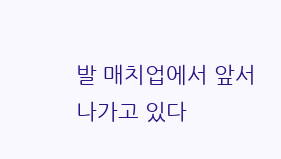발 매치업에서 앞서나가고 있다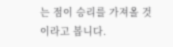는 점이 승리를 가져올 것이라고 봅니다.